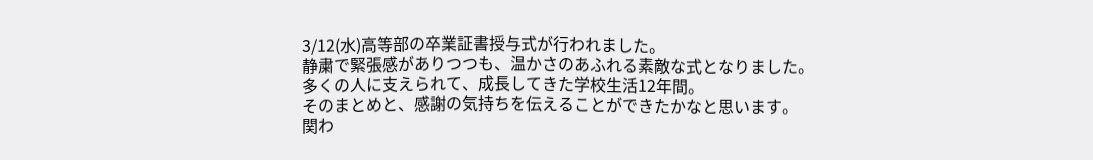3/12(水)高等部の卒業証書授与式が行われました。
静粛で緊張感がありつつも、温かさのあふれる素敵な式となりました。
多くの人に支えられて、成長してきた学校生活12年間。
そのまとめと、感謝の気持ちを伝えることができたかなと思います。
関わ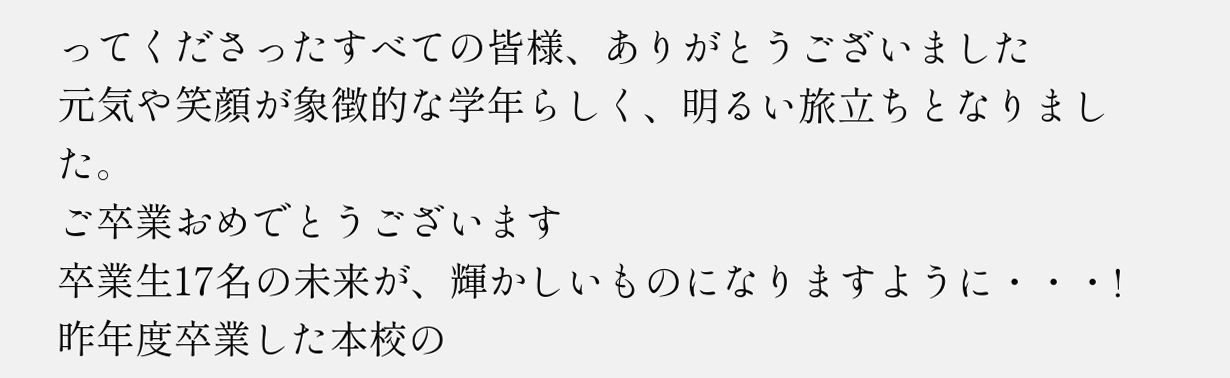ってくださったすべての皆様、ありがとうございました
元気や笑顔が象徴的な学年らしく、明るい旅立ちとなりました。
ご卒業おめでとうございます
卒業生17名の未来が、輝かしいものになりますように・・・!
昨年度卒業した本校の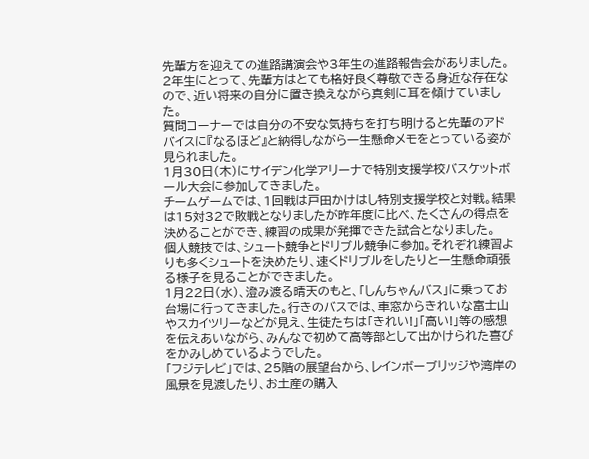先輩方を迎えての進路講演会や3年生の進路報告会がありました。
2年生にとって、先輩方はとても格好良く尊敬できる身近な存在なので、近い将来の自分に置き換えながら真剣に耳を傾けていました。
質問コーナーでは自分の不安な気持ちを打ち明けると先輩のアドバイスに『なるほど』と納得しながら一生懸命メモをとっている姿が見られました。
1月30日(木)にサイデン化学アリーナで特別支援学校バスケットボール大会に参加してきました。
チームゲームでは、1回戦は戸田かけはし特別支援学校と対戦。結果は15対32で敗戦となりましたが昨年度に比べ、たくさんの得点を決めることができ、練習の成果が発揮できた試合となりました。
個人競技では、シュート競争とドリブル競争に参加。それぞれ練習よりも多くシュートを決めたり、速くドリブルをしたりと一生懸命頑張る様子を見ることができました。
1月22日(水)、澄み渡る晴天のもと、「しんちゃんバス」に乗ってお台場に行ってきました。行きのバスでは、車窓からきれいな富士山やスカイツリーなどが見え、生徒たちは「きれい!」「高い!」等の感想を伝えあいながら、みんなで初めて高等部として出かけられた喜びをかみしめているようでした。
「フジテレビ」では、25階の展望台から、レインボーブリッジや湾岸の風景を見渡したり、お土産の購入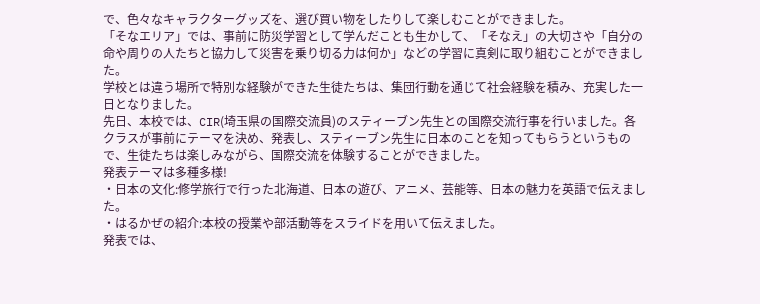で、色々なキャラクターグッズを、選び買い物をしたりして楽しむことができました。
「そなエリア」では、事前に防災学習として学んだことも生かして、「そなえ」の大切さや「自分の命や周りの人たちと協力して災害を乗り切る力は何か」などの学習に真剣に取り組むことができました。
学校とは違う場所で特別な経験ができた生徒たちは、集団行動を通じて社会経験を積み、充実した一日となりました。
先日、本校では、CIR(埼玉県の国際交流員)のスティーブン先生との国際交流行事を行いました。各クラスが事前にテーマを決め、発表し、スティーブン先生に日本のことを知ってもらうというもので、生徒たちは楽しみながら、国際交流を体験することができました。
発表テーマは多種多様!
・日本の文化:修学旅行で行った北海道、日本の遊び、アニメ、芸能等、日本の魅力を英語で伝えました。
・はるかぜの紹介:本校の授業や部活動等をスライドを用いて伝えました。
発表では、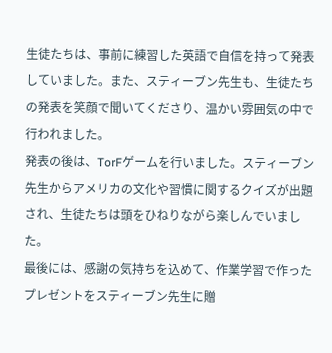生徒たちは、事前に練習した英語で自信を持って発表していました。また、スティーブン先生も、生徒たちの発表を笑顔で聞いてくださり、温かい雰囲気の中で行われました。
発表の後は、TorFゲームを行いました。スティーブン先生からアメリカの文化や習慣に関するクイズが出題され、生徒たちは頭をひねりながら楽しんでいました。
最後には、感謝の気持ちを込めて、作業学習で作ったプレゼントをスティーブン先生に贈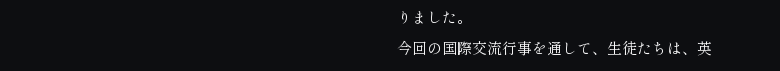りました。
今回の国際交流行事を通して、生徒たちは、英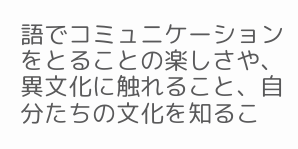語でコミュニケーションをとることの楽しさや、異文化に触れること、自分たちの文化を知るこ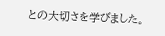との大切さを学びました。